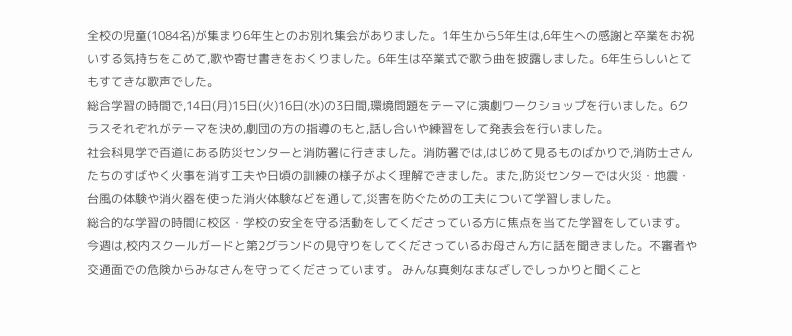全校の児童(1084名)が集まり6年生とのお別れ集会がありました。1年生から5年生は,6年生への感謝と卒業をお祝いする気持ちをこめて,歌や寄せ書きをおくりました。6年生は卒業式で歌う曲を披露しました。6年生らしいとてもすてきな歌声でした。
総合学習の時間で,14日(月)15日(火)16日(水)の3日間,環境問題をテーマに演劇ワークショップを行いました。6クラスそれぞれがテーマを決め,劇団の方の指導のもと,話し合いや練習をして発表会を行いました。
社会科見学で百道にある防災センターと消防署に行きました。消防署では,はじめて見るものばかりで,消防士さんたちのすばやく火事を消す工夫や日頃の訓練の様子がよく理解できました。また,防災センターでは火災・地震・台風の体験や消火器を使った消火体験などを通して,災害を防ぐための工夫について学習しました。
総合的な学習の時間に校区・学校の安全を守る活動をしてくださっている方に焦点を当てた学習をしています。 今週は,校内スクールガードと第2グランドの見守りをしてくださっているお母さん方に話を聞きました。不審者や交通面での危険からみなさんを守ってくださっています。 みんな真剣なまなざしでしっかりと聞くこと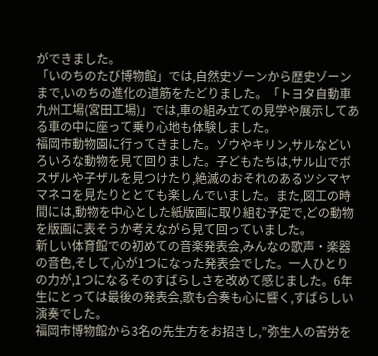ができました。
「いのちのたび博物館」では,自然史ゾーンから歴史ゾーンまで,いのちの進化の道筋をたどりました。「トヨタ自動車九州工場(宮田工場)」では,車の組み立ての見学や展示してある車の中に座って乗り心地も体験しました。
福岡市動物園に行ってきました。ゾウやキリン,サルなどいろいろな動物を見て回りました。子どもたちは,サル山でボスザルや子ザルを見つけたり,絶滅のおそれのあるツシマヤマネコを見たりととても楽しんでいました。また,図工の時間には,動物を中心とした紙版画に取り組む予定で,どの動物を版画に表そうか考えながら見て回っていました。
新しい体育館での初めての音楽発表会,みんなの歌声・楽器の音色,そして,心が1つになった発表会でした。一人ひとりの力が,1つになるそのすばらしさを改めて感じました。6年生にとっては最後の発表会,歌も合奏も心に響く,すばらしい演奏でした。
福岡市博物館から3名の先生方をお招きし,”弥生人の苦労を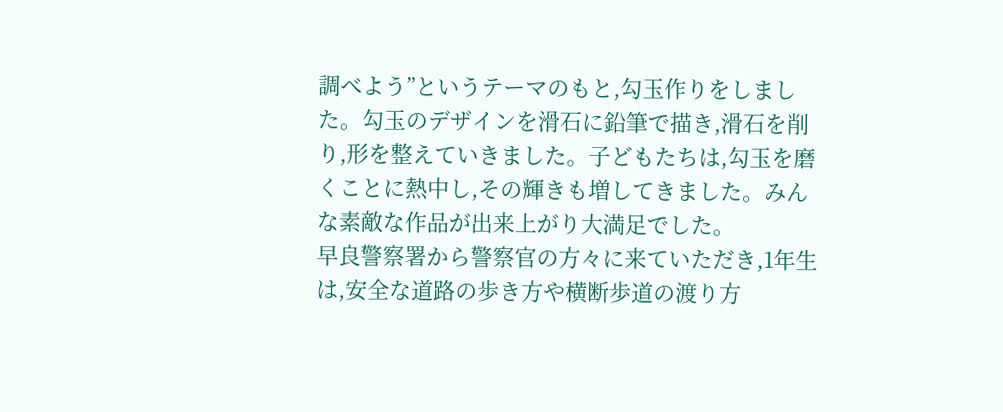調べよう”というテーマのもと,勾玉作りをしました。勾玉のデザインを滑石に鉛筆で描き,滑石を削り,形を整えていきました。子どもたちは,勾玉を磨くことに熱中し,その輝きも増してきました。みんな素敵な作品が出来上がり大満足でした。
早良警察署から警察官の方々に来ていただき,1年生は,安全な道路の歩き方や横断歩道の渡り方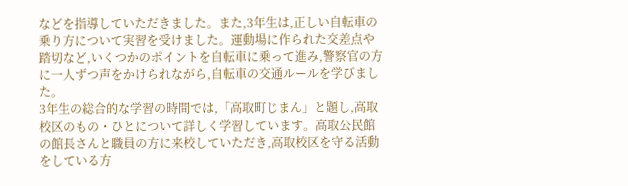などを指導していただきました。また,3年生は,正しい自転車の乗り方について実習を受けました。運動場に作られた交差点や踏切など,いくつかのポイントを自転車に乗って進み,警察官の方に一人ずつ声をかけられながら,自転車の交通ルールを学びました。
3年生の総合的な学習の時間では,「高取町じまん」と題し,高取校区のもの・ひとについて詳しく学習しています。高取公民館の館長さんと職員の方に来校していただき,高取校区を守る活動をしている方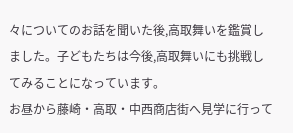々についてのお話を聞いた後,高取舞いを鑑賞しました。子どもたちは今後,高取舞いにも挑戦してみることになっています。
お昼から藤崎・高取・中西商店街へ見学に行って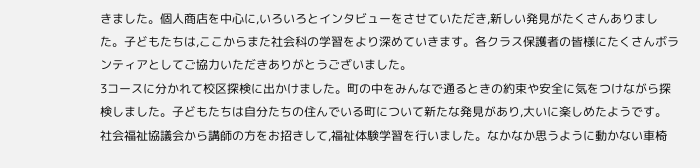きました。個人商店を中心に,いろいろとインタビューをさせていただき,新しい発見がたくさんありました。子どもたちは,ここからまた社会科の学習をより深めていきます。各クラス保護者の皆様にたくさんボランティアとしてご協力いただきありがとうございました。
3コースに分かれて校区探検に出かけました。町の中をみんなで通るときの約束や安全に気をつけながら探検しました。子どもたちは自分たちの住んでいる町について新たな発見があり,大いに楽しめたようです。
社会福祉協議会から講師の方をお招きして,福祉体験学習を行いました。なかなか思うように動かない車椅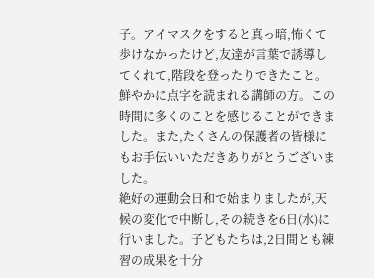子。アイマスクをすると真っ暗,怖くて歩けなかったけど,友達が言葉で誘導してくれて,階段を登ったりできたこと。鮮やかに点字を読まれる講師の方。この時間に多くのことを感じることができました。また,たくさんの保護者の皆様にもお手伝いいただきありがとうございました。
絶好の運動会日和で始まりましたが,天候の変化で中断し,その続きを6日(水)に行いました。子どもたちは,2日間とも練習の成果を十分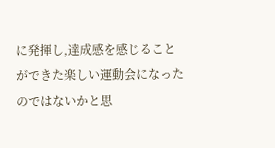に発揮し,達成感を感じることができた楽しい運動会になったのではないかと思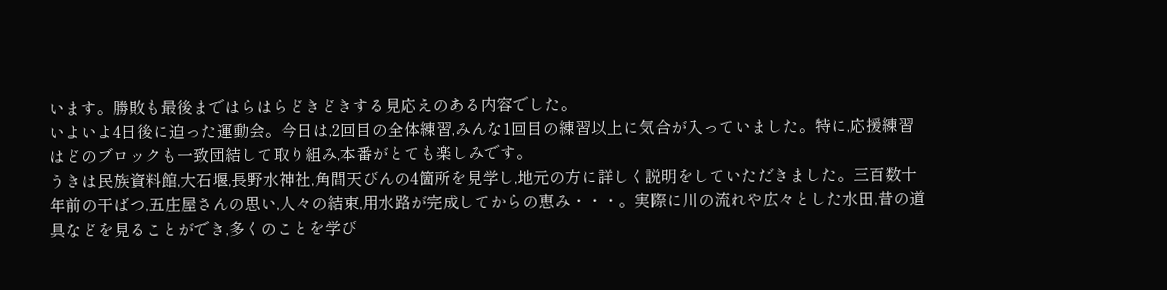います。勝敗も最後まではらはらどきどきする見応えのある内容でした。
いよいよ4日後に迫った運動会。今日は,2回目の全体練習,みんな1回目の練習以上に気合が入っていました。特に,応援練習はどのブロックも一致団結して取り組み,本番がとても楽しみです。
うきは民族資料館,大石堰,長野水神社,角間天びんの4箇所を見学し,地元の方に詳しく説明をしていただきました。三百数十年前の干ばつ,五庄屋さんの思い,人々の結束,用水路が完成してからの恵み・・・。実際に川の流れや広々とした水田,昔の道具などを見ることができ,多くのことを学び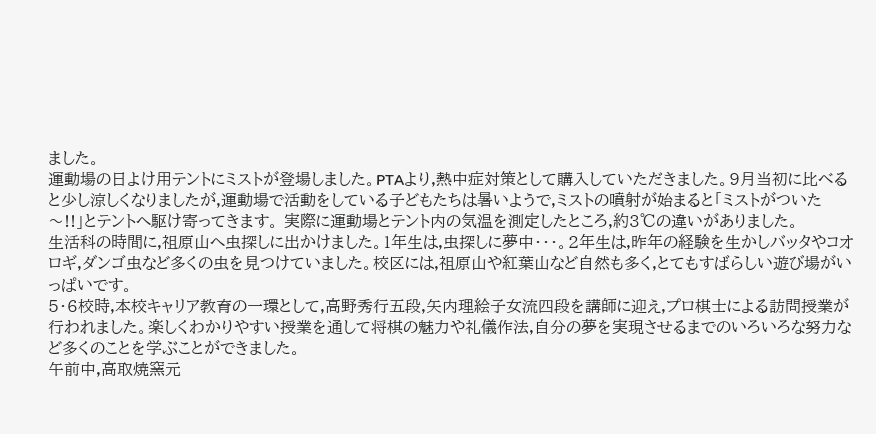ました。
運動場の日よけ用テントにミストが登場しました。PTAより,熱中症対策として購入していただきました。9月当初に比べると少し涼しくなりましたが,運動場で活動をしている子どもたちは暑いようで,ミストの噴射が始まると「ミストがついた〜!!」とテントへ駆け寄ってきます。 実際に運動場とテント内の気温を測定したところ,約3℃の違いがありました。
生活科の時間に,祖原山へ虫探しに出かけました。1年生は,虫探しに夢中・・・。2年生は,昨年の経験を生かしバッタやコオロギ,ダンゴ虫など多くの虫を見つけていました。校区には,祖原山や紅葉山など自然も多く,とてもすばらしい遊び場がいっぱいです。
5・6校時,本校キャリア教育の一環として,高野秀行五段,矢内理絵子女流四段を講師に迎え,プロ棋士による訪問授業が行われました。楽しくわかりやすい授業を通して将棋の魅力や礼儀作法,自分の夢を実現させるまでのいろいろな努力など多くのことを学ぶことができました。
午前中,高取焼窯元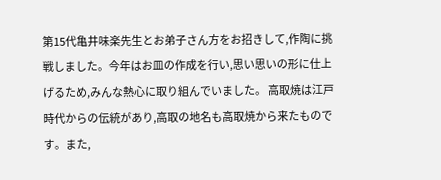第15代亀井味楽先生とお弟子さん方をお招きして,作陶に挑戦しました。今年はお皿の作成を行い,思い思いの形に仕上げるため,みんな熱心に取り組んでいました。 高取焼は江戸時代からの伝統があり,高取の地名も高取焼から来たものです。また,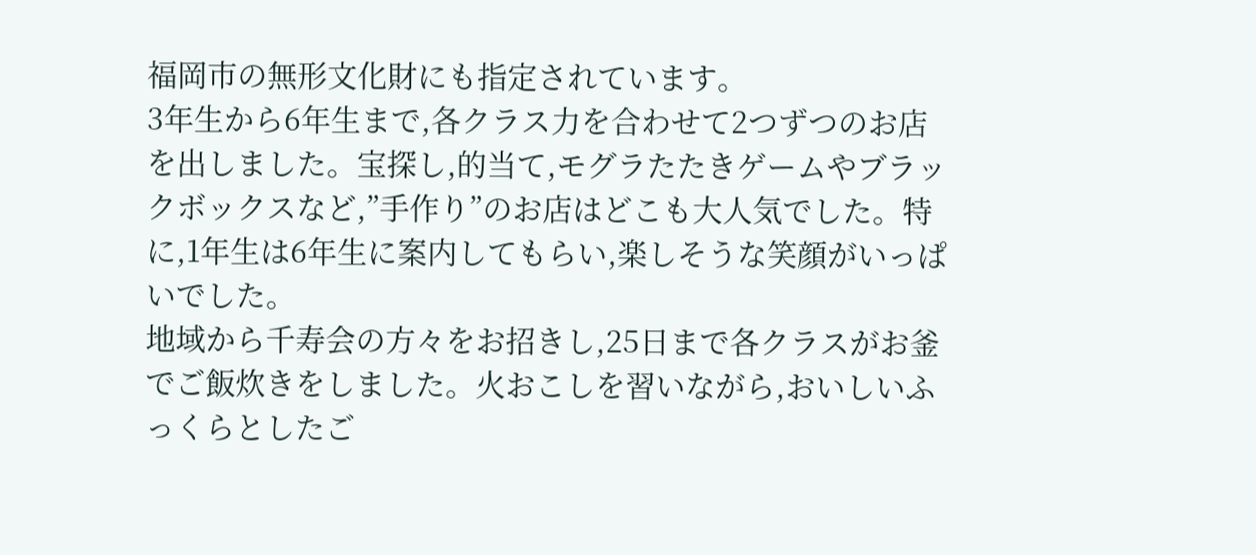福岡市の無形文化財にも指定されています。
3年生から6年生まで,各クラス力を合わせて2つずつのお店を出しました。宝探し,的当て,モグラたたきゲームやブラックボックスなど,”手作り”のお店はどこも大人気でした。特に,1年生は6年生に案内してもらい,楽しそうな笑顔がいっぱいでした。
地域から千寿会の方々をお招きし,25日まで各クラスがお釜でご飯炊きをしました。火おこしを習いながら,おいしいふっくらとしたご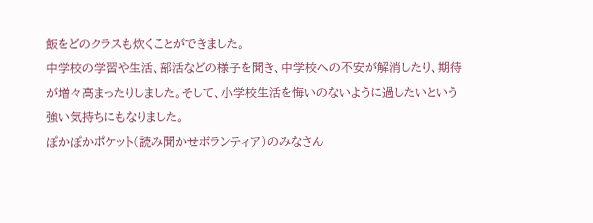飯をどのクラスも炊くことができました。
中学校の学習や生活、部活などの様子を聞き、中学校への不安が解消したり、期待が増々高まったりしました。そして、小学校生活を悔いのないように過したいという強い気持ちにもなりました。
ぽかぽかポケット(読み聞かせボランティア)のみなさん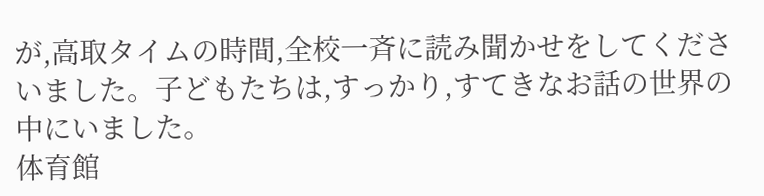が,高取タイムの時間,全校一斉に読み聞かせをしてくださいました。子どもたちは,すっかり,すてきなお話の世界の中にいました。
体育館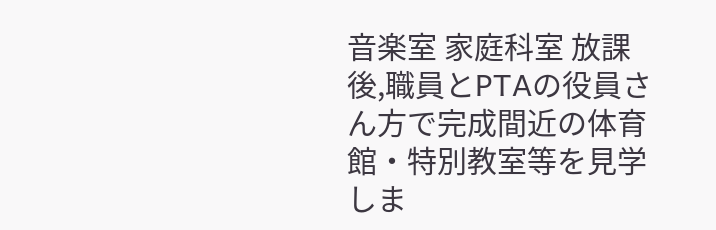音楽室 家庭科室 放課後,職員とPTAの役員さん方で完成間近の体育館・特別教室等を見学しま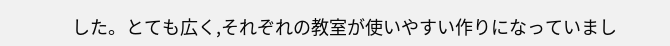した。とても広く,それぞれの教室が使いやすい作りになっていまし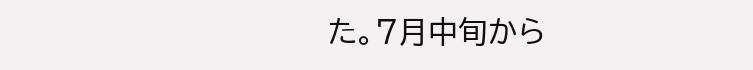た。7月中旬から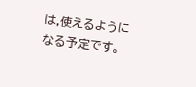は,使えるようになる予定です。